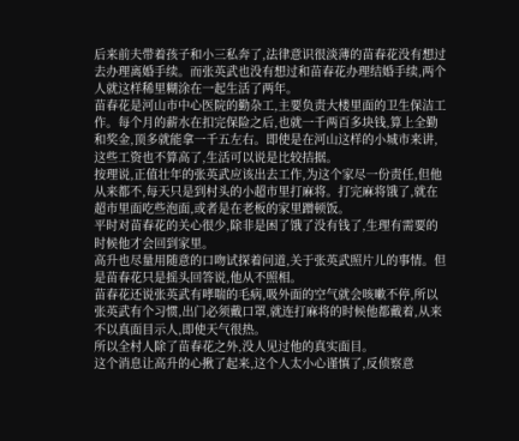后来前夫带着孩子和小三私奔了,法律意识很淡薄的苗春花没有想过去办理离婚手续。而张英武也没有想过和苗春花办理结婚手续,两个人就这样稀里糊涂在一起生活了两年。
苗春花是河山市中心医院的勤杂工,主要负责大楼里面的卫生保洁工作。每个月的薪水在扣完保险之后,也就一千两百多块钱,算上全勤和奖金,顶多就能拿一千五左右。即使是在河山这样的小城市来讲,这些工资也不算高了,生活可以说是比较拮据。
按理说,正值壮年的张英武应该出去工作,为这个家尽一份责任,但他从来都不,每天只是到村头的小超市里打麻将。打完麻将饿了,就在超市里面吃些泡面,或者是在老板的家里蹭顿饭。
平时对苗春花的关心很少,除非是困了饿了没有钱了,生理有需要的时候他才会回到家里。
高升也尽量用随意的口吻试探着问道,关于张英武照片儿的事情。但是苗春花只是摇头回答说,他从不照相。
苗春花还说张英武有哮喘的毛病,吸外面的空气就会咳嗽不停,所以张英武有个习惯,出门必须戴口罩,就连打麻将的时候他都戴着,从来不以真面目示人,即使天气很热。
所以全村人除了苗春花之外,没人见过他的真实面目。
这个消息让高升的心揪了起来,这个人太小心谨慎了,反侦察意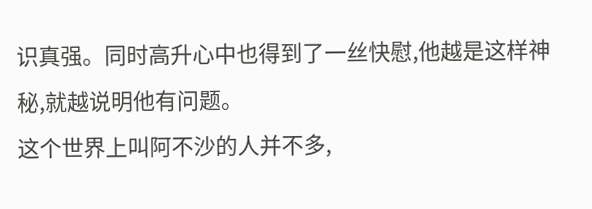识真强。同时高升心中也得到了一丝快慰,他越是这样神秘,就越说明他有问题。
这个世界上叫阿不沙的人并不多,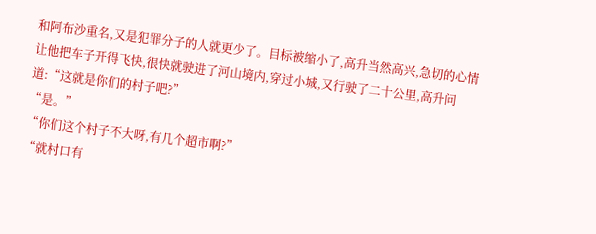和阿布沙重名,又是犯罪分子的人就更少了。目标被缩小了,高升当然高兴,急切的心情让他把车子开得飞快,很快就驶进了河山境内,穿过小城,又行驶了二十公里,高升问道:“这就是你们的村子吧?”
“是。”
“你们这个村子不大呀,有几个超市啊?”
“就村口有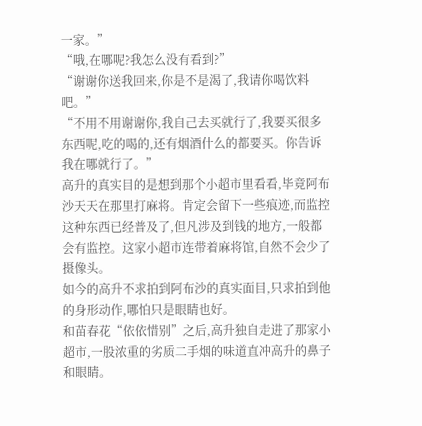一家。”
“哦,在哪呢?我怎么没有看到?”
“谢谢你送我回来,你是不是渴了,我请你喝饮料吧。”
“不用不用谢谢你,我自己去买就行了,我要买很多东西呢,吃的喝的,还有烟酒什么的都要买。你告诉我在哪就行了。”
高升的真实目的是想到那个小超市里看看,毕竟阿布沙天天在那里打麻将。肯定会留下一些痕迹,而监控这种东西已经普及了,但凡涉及到钱的地方,一般都会有监控。这家小超市连带着麻将馆,自然不会少了摄像头。
如今的高升不求拍到阿布沙的真实面目,只求拍到他的身形动作,哪怕只是眼睛也好。
和苗春花“依依惜别”之后,高升独自走进了那家小超市,一股浓重的劣质二手烟的味道直冲高升的鼻子和眼睛。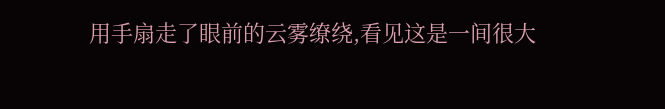用手扇走了眼前的云雾缭绕,看见这是一间很大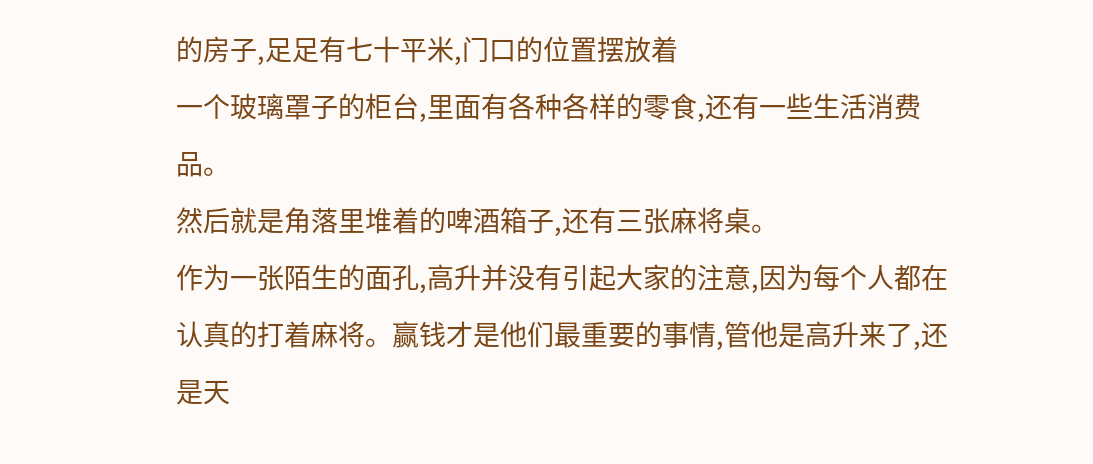的房子,足足有七十平米,门口的位置摆放着
一个玻璃罩子的柜台,里面有各种各样的零食,还有一些生活消费品。
然后就是角落里堆着的啤酒箱子,还有三张麻将桌。
作为一张陌生的面孔,高升并没有引起大家的注意,因为每个人都在认真的打着麻将。赢钱才是他们最重要的事情,管他是高升来了,还是天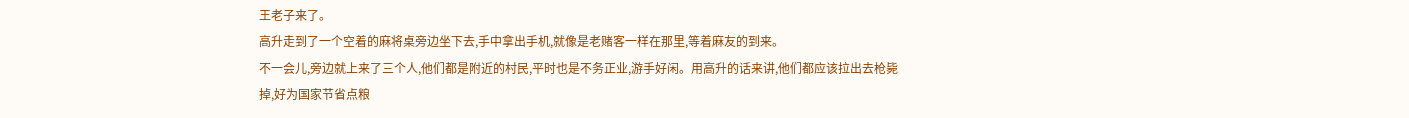王老子来了。
高升走到了一个空着的麻将桌旁边坐下去,手中拿出手机,就像是老赌客一样在那里,等着麻友的到来。
不一会儿,旁边就上来了三个人,他们都是附近的村民,平时也是不务正业,游手好闲。用高升的话来讲,他们都应该拉出去枪毙掉,好为国家节省点粮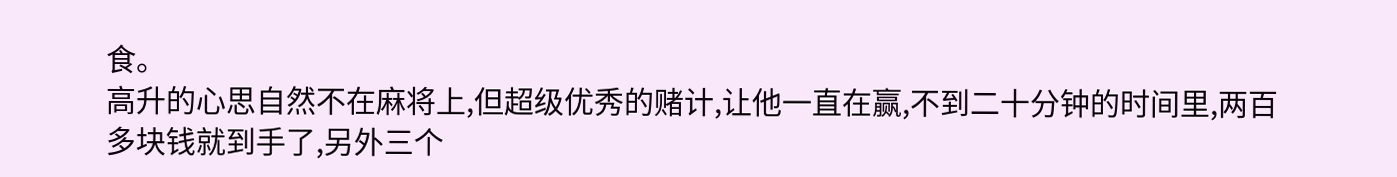食。
高升的心思自然不在麻将上,但超级优秀的赌计,让他一直在赢,不到二十分钟的时间里,两百多块钱就到手了,另外三个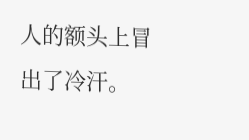人的额头上冒出了冷汗。